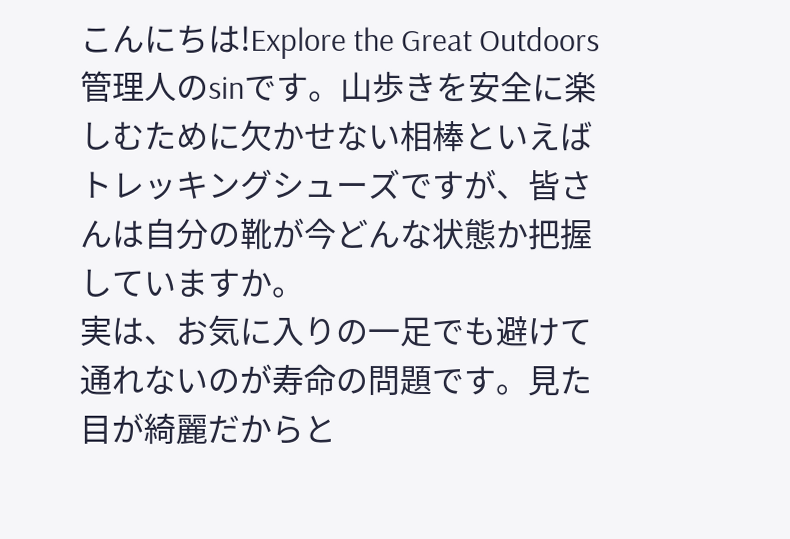こんにちは!Explore the Great Outdoors管理人のsinです。山歩きを安全に楽しむために欠かせない相棒といえばトレッキングシューズですが、皆さんは自分の靴が今どんな状態か把握していますか。
実は、お気に入りの一足でも避けて通れないのが寿命の問題です。見た目が綺麗だからと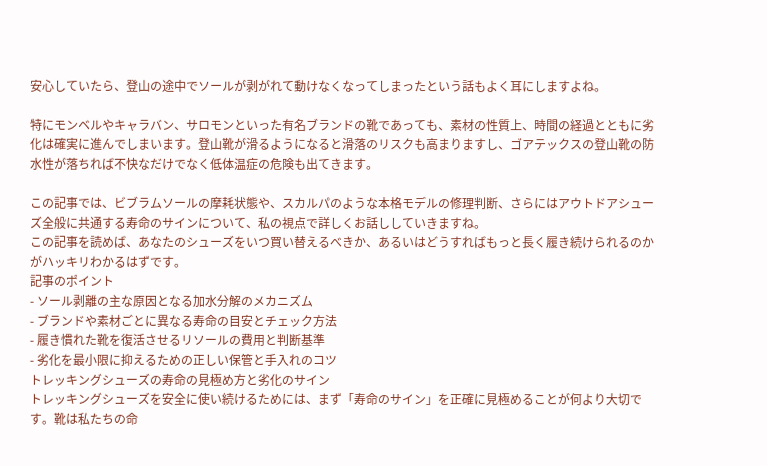安心していたら、登山の途中でソールが剥がれて動けなくなってしまったという話もよく耳にしますよね。

特にモンベルやキャラバン、サロモンといった有名ブランドの靴であっても、素材の性質上、時間の経過とともに劣化は確実に進んでしまいます。登山靴が滑るようになると滑落のリスクも高まりますし、ゴアテックスの登山靴の防水性が落ちれば不快なだけでなく低体温症の危険も出てきます。

この記事では、ビブラムソールの摩耗状態や、スカルパのような本格モデルの修理判断、さらにはアウトドアシューズ全般に共通する寿命のサインについて、私の視点で詳しくお話ししていきますね。
この記事を読めば、あなたのシューズをいつ買い替えるべきか、あるいはどうすればもっと長く履き続けられるのかがハッキリわかるはずです。
記事のポイント
- ソール剥離の主な原因となる加水分解のメカニズム
- ブランドや素材ごとに異なる寿命の目安とチェック方法
- 履き慣れた靴を復活させるリソールの費用と判断基準
- 劣化を最小限に抑えるための正しい保管と手入れのコツ
トレッキングシューズの寿命の見極め方と劣化のサイン
トレッキングシューズを安全に使い続けるためには、まず「寿命のサイン」を正確に見極めることが何より大切です。靴は私たちの命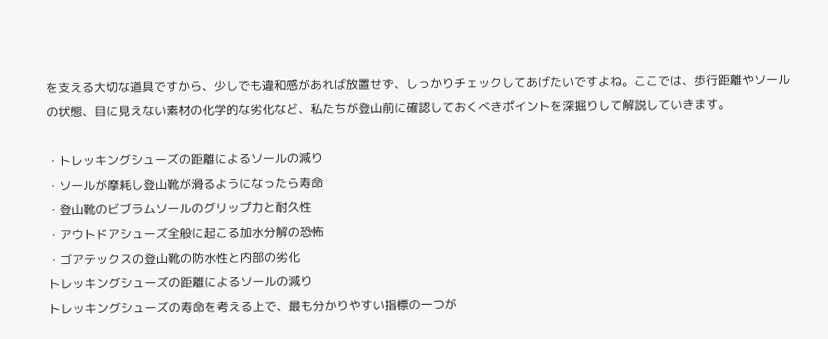を支える大切な道具ですから、少しでも違和感があれば放置せず、しっかりチェックしてあげたいですよね。ここでは、歩行距離やソールの状態、目に見えない素材の化学的な劣化など、私たちが登山前に確認しておくべきポイントを深掘りして解説していきます。

・トレッキングシューズの距離によるソールの減り
・ソールが摩耗し登山靴が滑るようになったら寿命
・登山靴のビブラムソールのグリップ力と耐久性
・アウトドアシューズ全般に起こる加水分解の恐怖
・ゴアテックスの登山靴の防水性と内部の劣化
トレッキングシューズの距離によるソールの減り
トレッキングシューズの寿命を考える上で、最も分かりやすい指標の一つが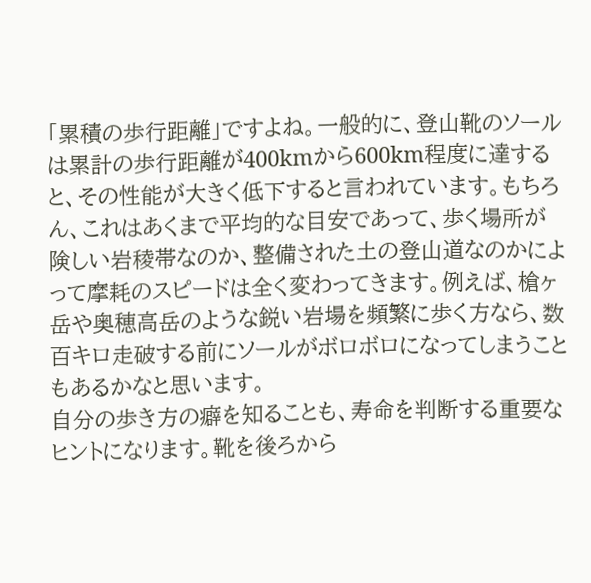「累積の歩行距離」ですよね。一般的に、登山靴のソールは累計の歩行距離が400kmから600km程度に達すると、その性能が大きく低下すると言われています。もちろん、これはあくまで平均的な目安であって、歩く場所が険しい岩稜帯なのか、整備された土の登山道なのかによって摩耗のスピードは全く変わってきます。例えば、槍ヶ岳や奥穂高岳のような鋭い岩場を頻繁に歩く方なら、数百キロ走破する前にソールがボロボロになってしまうこともあるかなと思います。
自分の歩き方の癖を知ることも、寿命を判断する重要なヒントになります。靴を後ろから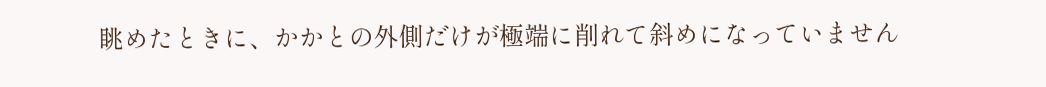眺めたときに、かかとの外側だけが極端に削れて斜めになっていません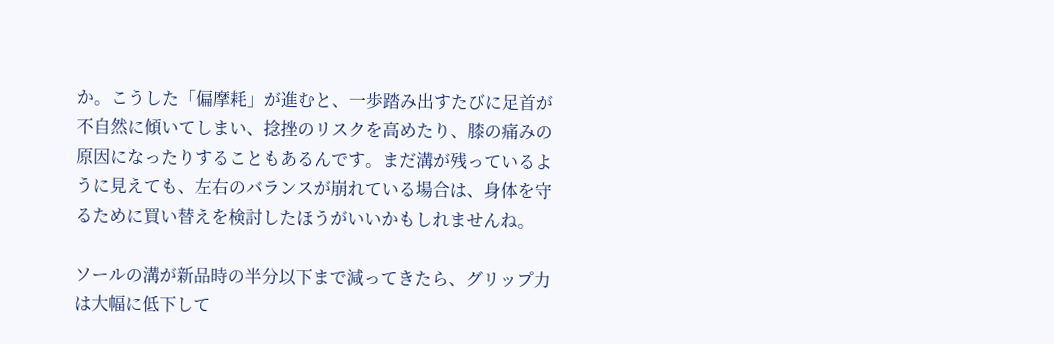か。こうした「偏摩耗」が進むと、一歩踏み出すたびに足首が不自然に傾いてしまい、捻挫のリスクを高めたり、膝の痛みの原因になったりすることもあるんです。まだ溝が残っているように見えても、左右のバランスが崩れている場合は、身体を守るために買い替えを検討したほうがいいかもしれませんね。

ソールの溝が新品時の半分以下まで減ってきたら、グリップ力は大幅に低下して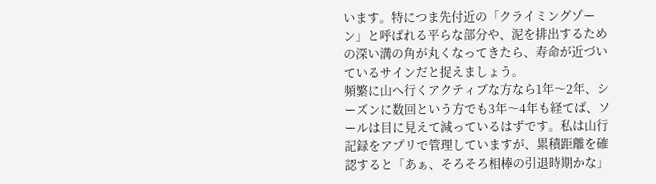います。特につま先付近の「クライミングゾーン」と呼ばれる平らな部分や、泥を排出するための深い溝の角が丸くなってきたら、寿命が近づいているサインだと捉えましょう。
頻繁に山へ行くアクティブな方なら1年〜2年、シーズンに数回という方でも3年〜4年も経てば、ソールは目に見えて減っているはずです。私は山行記録をアプリで管理していますが、累積距離を確認すると「あぁ、そろそろ相棒の引退時期かな」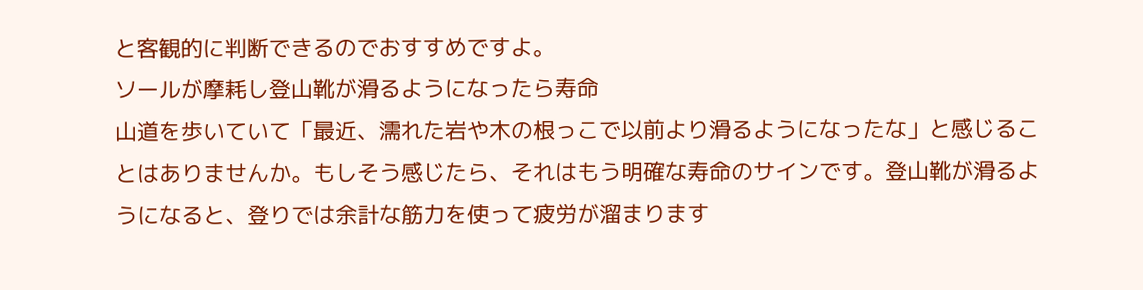と客観的に判断できるのでおすすめですよ。
ソールが摩耗し登山靴が滑るようになったら寿命
山道を歩いていて「最近、濡れた岩や木の根っこで以前より滑るようになったな」と感じることはありませんか。もしそう感じたら、それはもう明確な寿命のサインです。登山靴が滑るようになると、登りでは余計な筋力を使って疲労が溜まります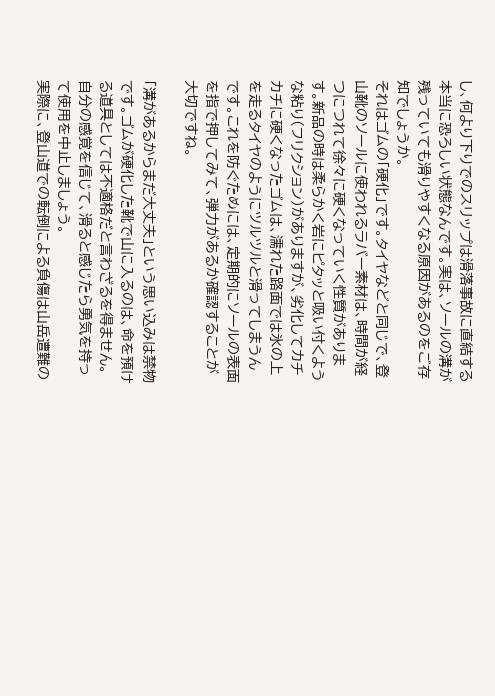し、何より下りでのスリップは滑落事故に直結する本当に恐ろしい状態なんです。実は、ソールの溝が残っていても滑りやすくなる原因があるのをご存知でしょうか。
それはゴムの「硬化」です。タイヤなどと同じで、登山靴のソールに使われるラバー素材は、時間が経つにつれて徐々に硬くなっていく性質があります。新品の時は柔らかく岩にピタッと吸い付くような粘り(フリクション)がありますが、劣化してカチカチに硬くなったゴムは、濡れた路面では氷の上を走るタイヤのようにツルツルと滑ってしまうんです。これを防ぐためには、定期的にソールの表面を指で押してみて、弾力があるか確認することが大切ですね。

「溝があるからまだ大丈夫」という思い込みは禁物です。ゴムが硬化した靴で山に入るのは、命を預ける道具としては不適格だと言わざるを得ません。自分の感覚を信じて、滑ると感じたら勇気を持って使用を中止しましょう。
実際に、登山道での転倒による負傷は山岳遭難の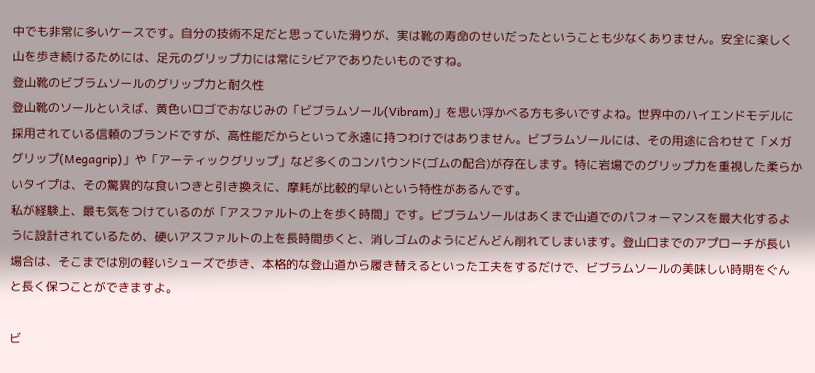中でも非常に多いケースです。自分の技術不足だと思っていた滑りが、実は靴の寿命のせいだったということも少なくありません。安全に楽しく山を歩き続けるためには、足元のグリップ力には常にシビアでありたいものですね。
登山靴のビブラムソールのグリップ力と耐久性
登山靴のソールといえば、黄色いロゴでおなじみの「ビブラムソール(Vibram)」を思い浮かべる方も多いですよね。世界中のハイエンドモデルに採用されている信頼のブランドですが、高性能だからといって永遠に持つわけではありません。ビブラムソールには、その用途に合わせて「メガグリップ(Megagrip)」や「アーティックグリップ」など多くのコンパウンド(ゴムの配合)が存在します。特に岩場でのグリップ力を重視した柔らかいタイプは、その驚異的な食いつきと引き換えに、摩耗が比較的早いという特性があるんです。
私が経験上、最も気をつけているのが「アスファルトの上を歩く時間」です。ビブラムソールはあくまで山道でのパフォーマンスを最大化するように設計されているため、硬いアスファルトの上を長時間歩くと、消しゴムのようにどんどん削れてしまいます。登山口までのアプローチが長い場合は、そこまでは別の軽いシューズで歩き、本格的な登山道から履き替えるといった工夫をするだけで、ビブラムソールの美味しい時期をぐんと長く保つことができますよ。

ビ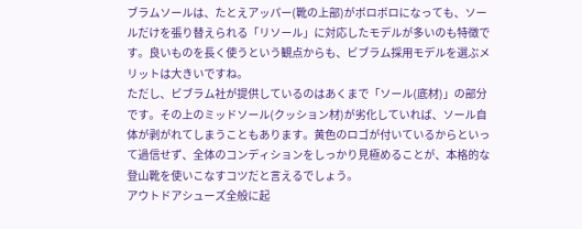ブラムソールは、たとえアッパー(靴の上部)がボロボロになっても、ソールだけを張り替えられる「リソール」に対応したモデルが多いのも特徴です。良いものを長く使うという観点からも、ビブラム採用モデルを選ぶメリットは大きいですね。
ただし、ビブラム社が提供しているのはあくまで「ソール(底材)」の部分です。その上のミッドソール(クッション材)が劣化していれば、ソール自体が剥がれてしまうこともあります。黄色のロゴが付いているからといって過信せず、全体のコンディションをしっかり見極めることが、本格的な登山靴を使いこなすコツだと言えるでしょう。
アウトドアシューズ全般に起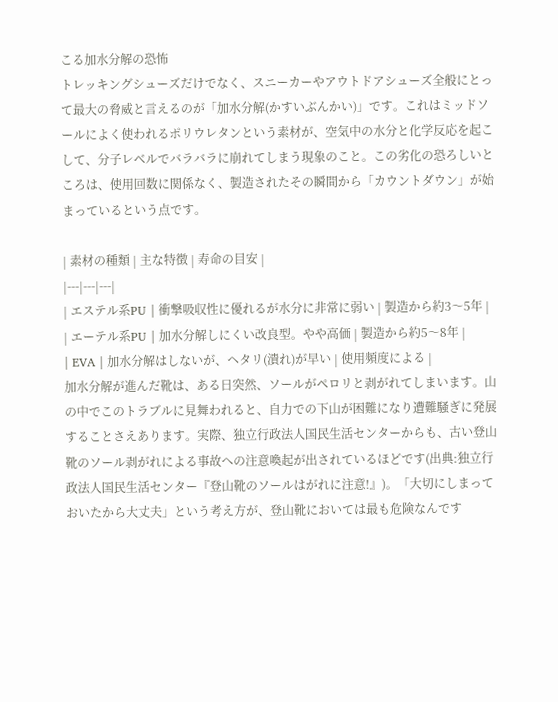こる加水分解の恐怖
トレッキングシューズだけでなく、スニーカーやアウトドアシューズ全般にとって最大の脅威と言えるのが「加水分解(かすいぶんかい)」です。これはミッドソールによく使われるポリウレタンという素材が、空気中の水分と化学反応を起こして、分子レベルでバラバラに崩れてしまう現象のこと。この劣化の恐ろしいところは、使用回数に関係なく、製造されたその瞬間から「カウントダウン」が始まっているという点です。

| 素材の種類 | 主な特徴 | 寿命の目安 |
|---|---|---|
| エステル系PU | 衝撃吸収性に優れるが水分に非常に弱い | 製造から約3〜5年 |
| エーテル系PU | 加水分解しにくい改良型。やや高価 | 製造から約5〜8年 |
| EVA | 加水分解はしないが、ヘタリ(潰れ)が早い | 使用頻度による |
加水分解が進んだ靴は、ある日突然、ソールがペロリと剥がれてしまいます。山の中でこのトラブルに見舞われると、自力での下山が困難になり遭難騒ぎに発展することさえあります。実際、独立行政法人国民生活センターからも、古い登山靴のソール剥がれによる事故への注意喚起が出されているほどです(出典:独立行政法人国民生活センター『登山靴のソールはがれに注意!』)。「大切にしまっておいたから大丈夫」という考え方が、登山靴においては最も危険なんです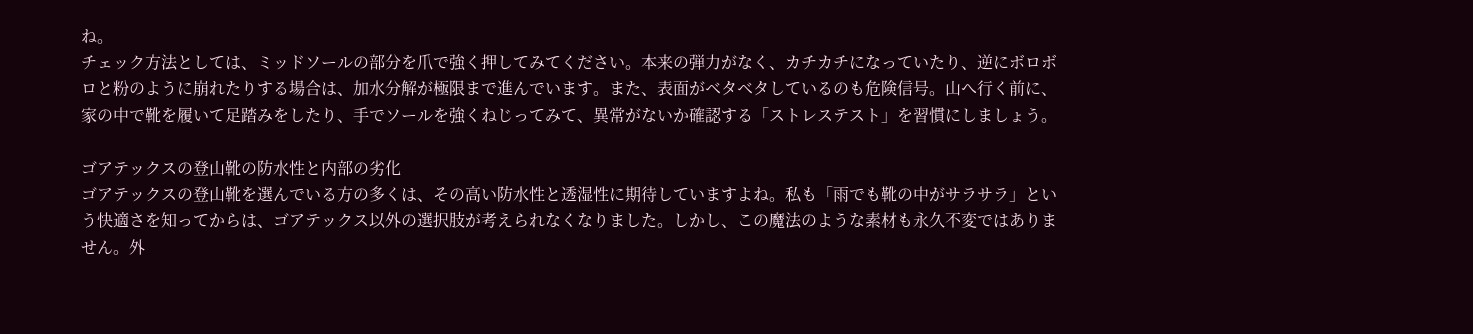ね。
チェック方法としては、ミッドソールの部分を爪で強く押してみてください。本来の弾力がなく、カチカチになっていたり、逆にボロボロと粉のように崩れたりする場合は、加水分解が極限まで進んでいます。また、表面がベタベタしているのも危険信号。山へ行く前に、家の中で靴を履いて足踏みをしたり、手でソールを強くねじってみて、異常がないか確認する「ストレステスト」を習慣にしましょう。

ゴアテックスの登山靴の防水性と内部の劣化
ゴアテックスの登山靴を選んでいる方の多くは、その高い防水性と透湿性に期待していますよね。私も「雨でも靴の中がサラサラ」という快適さを知ってからは、ゴアテックス以外の選択肢が考えられなくなりました。しかし、この魔法のような素材も永久不変ではありません。外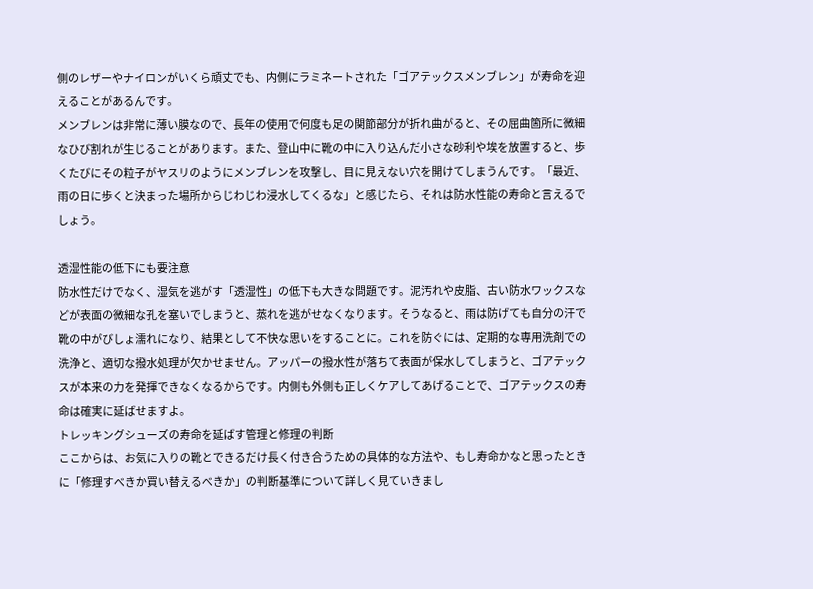側のレザーやナイロンがいくら頑丈でも、内側にラミネートされた「ゴアテックスメンブレン」が寿命を迎えることがあるんです。
メンブレンは非常に薄い膜なので、長年の使用で何度も足の関節部分が折れ曲がると、その屈曲箇所に微細なひび割れが生じることがあります。また、登山中に靴の中に入り込んだ小さな砂利や埃を放置すると、歩くたびにその粒子がヤスリのようにメンブレンを攻撃し、目に見えない穴を開けてしまうんです。「最近、雨の日に歩くと決まった場所からじわじわ浸水してくるな」と感じたら、それは防水性能の寿命と言えるでしょう。

透湿性能の低下にも要注意
防水性だけでなく、湿気を逃がす「透湿性」の低下も大きな問題です。泥汚れや皮脂、古い防水ワックスなどが表面の微細な孔を塞いでしまうと、蒸れを逃がせなくなります。そうなると、雨は防げても自分の汗で靴の中がびしょ濡れになり、結果として不快な思いをすることに。これを防ぐには、定期的な専用洗剤での洗浄と、適切な撥水処理が欠かせません。アッパーの撥水性が落ちて表面が保水してしまうと、ゴアテックスが本来の力を発揮できなくなるからです。内側も外側も正しくケアしてあげることで、ゴアテックスの寿命は確実に延ばせますよ。
トレッキングシューズの寿命を延ばす管理と修理の判断
ここからは、お気に入りの靴とできるだけ長く付き合うための具体的な方法や、もし寿命かなと思ったときに「修理すべきか買い替えるべきか」の判断基準について詳しく見ていきまし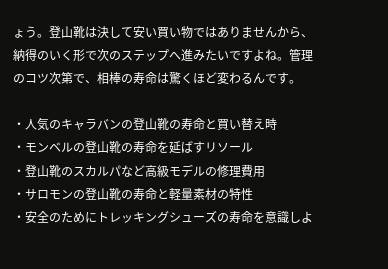ょう。登山靴は決して安い買い物ではありませんから、納得のいく形で次のステップへ進みたいですよね。管理のコツ次第で、相棒の寿命は驚くほど変わるんです。

・人気のキャラバンの登山靴の寿命と買い替え時
・モンベルの登山靴の寿命を延ばすリソール
・登山靴のスカルパなど高級モデルの修理費用
・サロモンの登山靴の寿命と軽量素材の特性
・安全のためにトレッキングシューズの寿命を意識しよ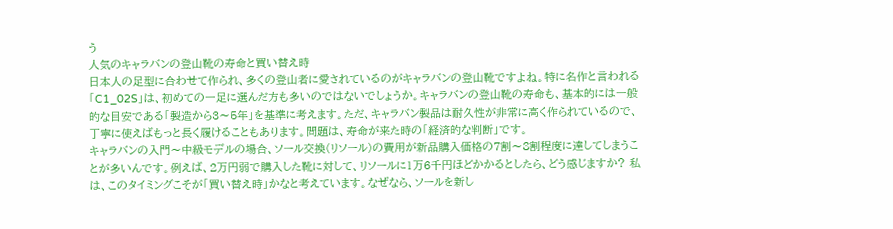う
人気のキャラバンの登山靴の寿命と買い替え時
日本人の足型に合わせて作られ、多くの登山者に愛されているのがキャラバンの登山靴ですよね。特に名作と言われる「C1_02S」は、初めての一足に選んだ方も多いのではないでしょうか。キャラバンの登山靴の寿命も、基本的には一般的な目安である「製造から3〜5年」を基準に考えます。ただ、キャラバン製品は耐久性が非常に高く作られているので、丁寧に使えばもっと長く履けることもあります。問題は、寿命が来た時の「経済的な判断」です。
キャラバンの入門〜中級モデルの場合、ソール交換(リソール)の費用が新品購入価格の7割〜8割程度に達してしまうことが多いんです。例えば、2万円弱で購入した靴に対して、リソールに1万6千円ほどかかるとしたら、どう感じますか? 私は、このタイミングこそが「買い替え時」かなと考えています。なぜなら、ソールを新し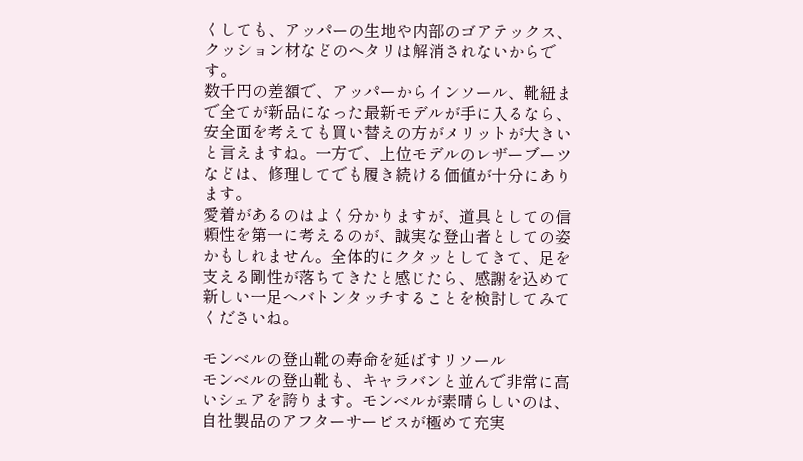くしても、アッパーの生地や内部のゴアテックス、クッション材などのヘタリは解消されないからです。
数千円の差額で、アッパーからインソール、靴紐まで全てが新品になった最新モデルが手に入るなら、安全面を考えても買い替えの方がメリットが大きいと言えますね。一方で、上位モデルのレザーブーツなどは、修理してでも履き続ける価値が十分にあります。
愛着があるのはよく分かりますが、道具としての信頼性を第一に考えるのが、誠実な登山者としての姿かもしれません。全体的にクタッとしてきて、足を支える剛性が落ちてきたと感じたら、感謝を込めて新しい一足へバトンタッチすることを検討してみてくださいね。

モンベルの登山靴の寿命を延ばすリソール
モンベルの登山靴も、キャラバンと並んで非常に高いシェアを誇ります。モンベルが素晴らしいのは、自社製品のアフターサービスが極めて充実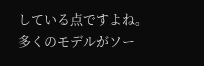している点ですよね。多くのモデルがソー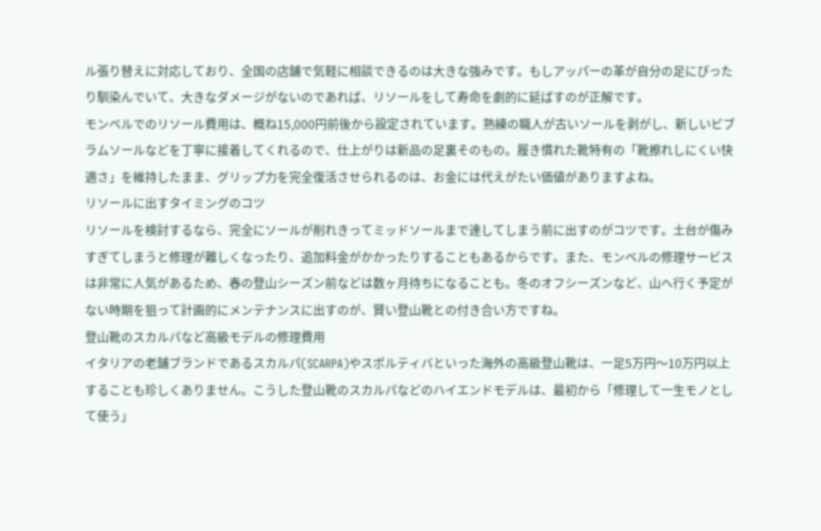ル張り替えに対応しており、全国の店舗で気軽に相談できるのは大きな強みです。もしアッパーの革が自分の足にぴったり馴染んでいて、大きなダメージがないのであれば、リソールをして寿命を劇的に延ばすのが正解です。
モンベルでのリソール費用は、概ね15,000円前後から設定されています。熟練の職人が古いソールを剥がし、新しいビブラムソールなどを丁寧に接着してくれるので、仕上がりは新品の足裏そのもの。履き慣れた靴特有の「靴擦れしにくい快適さ」を維持したまま、グリップ力を完全復活させられるのは、お金には代えがたい価値がありますよね。
リソールに出すタイミングのコツ
リソールを検討するなら、完全にソールが削れきってミッドソールまで達してしまう前に出すのがコツです。土台が傷みすぎてしまうと修理が難しくなったり、追加料金がかかったりすることもあるからです。また、モンベルの修理サービスは非常に人気があるため、春の登山シーズン前などは数ヶ月待ちになることも。冬のオフシーズンなど、山へ行く予定がない時期を狙って計画的にメンテナンスに出すのが、賢い登山靴との付き合い方ですね。
登山靴のスカルパなど高級モデルの修理費用
イタリアの老舗ブランドであるスカルパ(SCARPA)やスポルティバといった海外の高級登山靴は、一足5万円〜10万円以上することも珍しくありません。こうした登山靴のスカルパなどのハイエンドモデルは、最初から「修理して一生モノとして使う」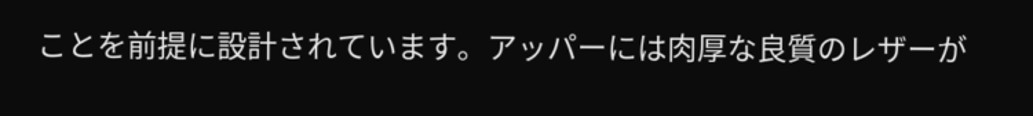ことを前提に設計されています。アッパーには肉厚な良質のレザーが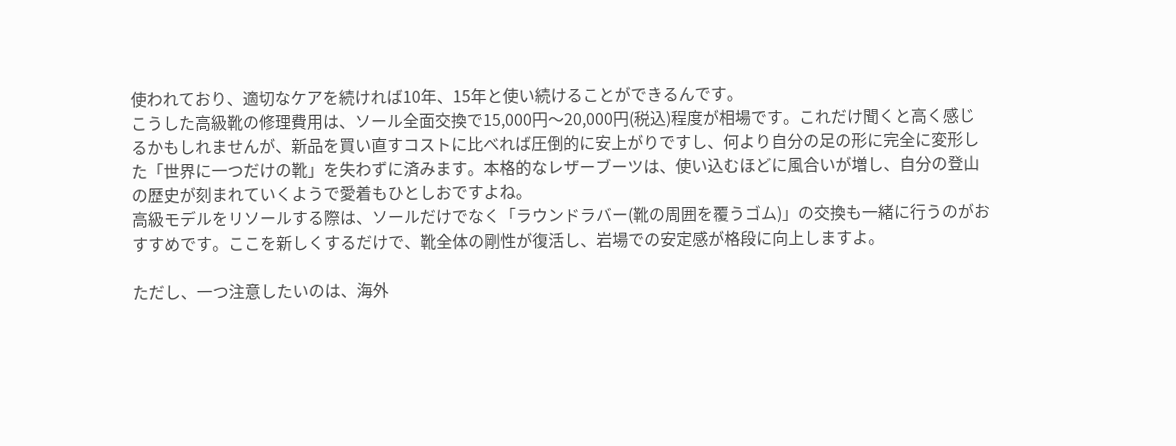使われており、適切なケアを続ければ10年、15年と使い続けることができるんです。
こうした高級靴の修理費用は、ソール全面交換で15,000円〜20,000円(税込)程度が相場です。これだけ聞くと高く感じるかもしれませんが、新品を買い直すコストに比べれば圧倒的に安上がりですし、何より自分の足の形に完全に変形した「世界に一つだけの靴」を失わずに済みます。本格的なレザーブーツは、使い込むほどに風合いが増し、自分の登山の歴史が刻まれていくようで愛着もひとしおですよね。
高級モデルをリソールする際は、ソールだけでなく「ラウンドラバー(靴の周囲を覆うゴム)」の交換も一緒に行うのがおすすめです。ここを新しくするだけで、靴全体の剛性が復活し、岩場での安定感が格段に向上しますよ。

ただし、一つ注意したいのは、海外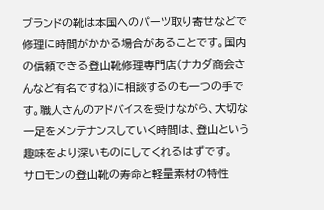ブランドの靴は本国へのパーツ取り寄せなどで修理に時間がかかる場合があることです。国内の信頼できる登山靴修理専門店(ナカダ商会さんなど有名ですね)に相談するのも一つの手です。職人さんのアドバイスを受けながら、大切な一足をメンテナンスしていく時間は、登山という趣味をより深いものにしてくれるはずです。
サロモンの登山靴の寿命と軽量素材の特性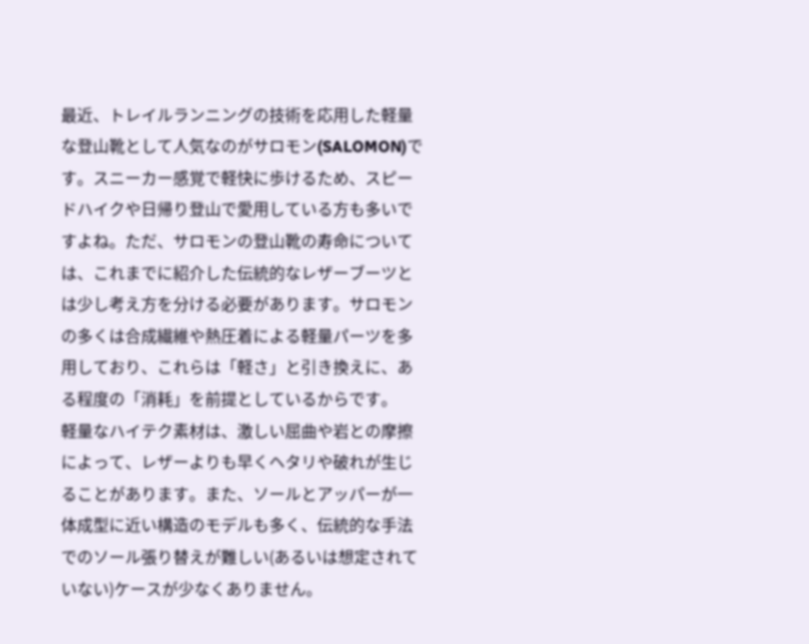最近、トレイルランニングの技術を応用した軽量な登山靴として人気なのがサロモン(SALOMON)です。スニーカー感覚で軽快に歩けるため、スピードハイクや日帰り登山で愛用している方も多いですよね。ただ、サロモンの登山靴の寿命については、これまでに紹介した伝統的なレザーブーツとは少し考え方を分ける必要があります。サロモンの多くは合成繊維や熱圧着による軽量パーツを多用しており、これらは「軽さ」と引き換えに、ある程度の「消耗」を前提としているからです。
軽量なハイテク素材は、激しい屈曲や岩との摩擦によって、レザーよりも早くヘタリや破れが生じることがあります。また、ソールとアッパーが一体成型に近い構造のモデルも多く、伝統的な手法でのソール張り替えが難しい(あるいは想定されていない)ケースが少なくありません。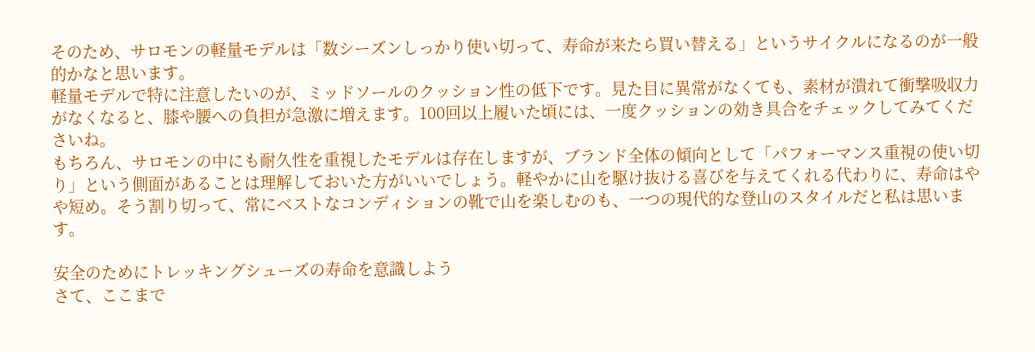そのため、サロモンの軽量モデルは「数シーズンしっかり使い切って、寿命が来たら買い替える」というサイクルになるのが一般的かなと思います。
軽量モデルで特に注意したいのが、ミッドソールのクッション性の低下です。見た目に異常がなくても、素材が潰れて衝撃吸収力がなくなると、膝や腰への負担が急激に増えます。100回以上履いた頃には、一度クッションの効き具合をチェックしてみてくださいね。
もちろん、サロモンの中にも耐久性を重視したモデルは存在しますが、ブランド全体の傾向として「パフォーマンス重視の使い切り」という側面があることは理解しておいた方がいいでしょう。軽やかに山を駆け抜ける喜びを与えてくれる代わりに、寿命はやや短め。そう割り切って、常にベストなコンディションの靴で山を楽しむのも、一つの現代的な登山のスタイルだと私は思います。

安全のためにトレッキングシューズの寿命を意識しよう
さて、ここまで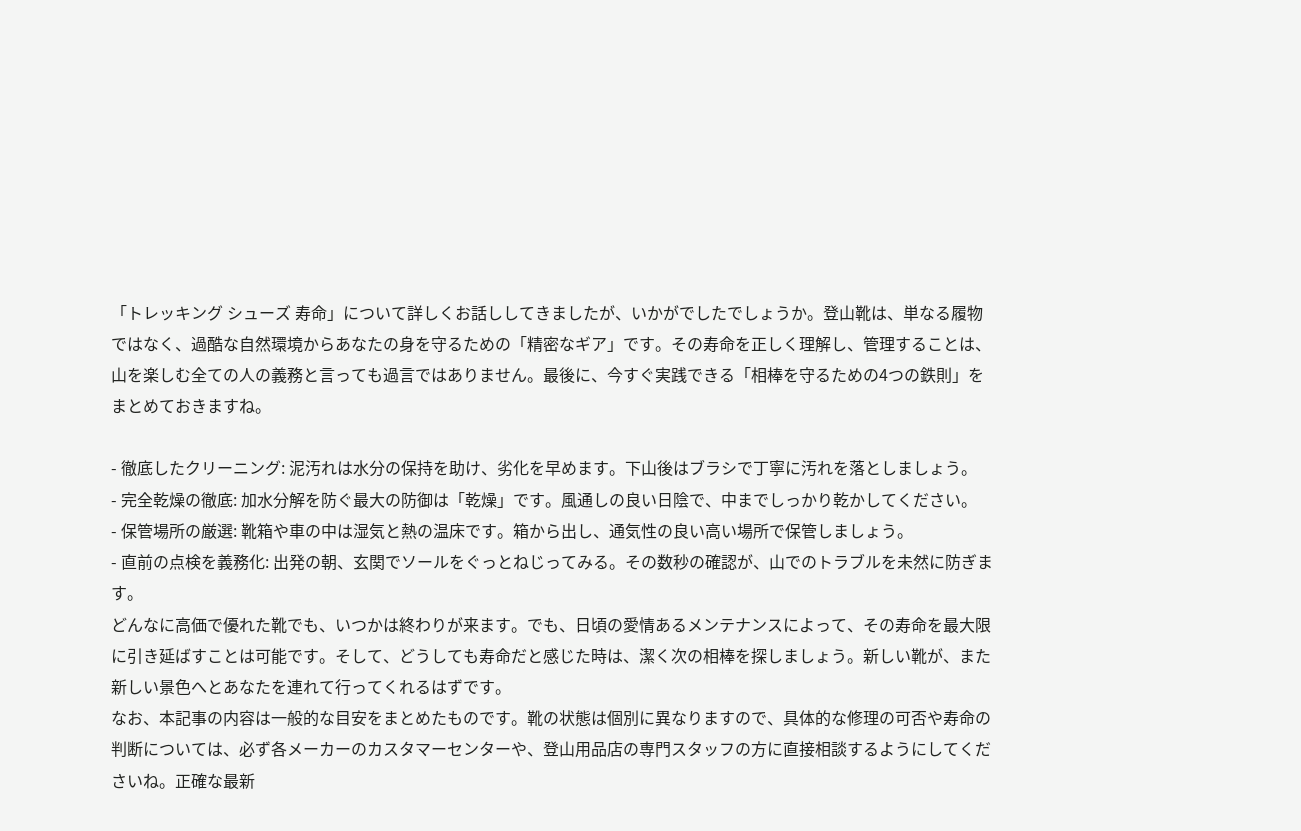「トレッキング シューズ 寿命」について詳しくお話ししてきましたが、いかがでしたでしょうか。登山靴は、単なる履物ではなく、過酷な自然環境からあなたの身を守るための「精密なギア」です。その寿命を正しく理解し、管理することは、山を楽しむ全ての人の義務と言っても過言ではありません。最後に、今すぐ実践できる「相棒を守るための4つの鉄則」をまとめておきますね。

- 徹底したクリーニング: 泥汚れは水分の保持を助け、劣化を早めます。下山後はブラシで丁寧に汚れを落としましょう。
- 完全乾燥の徹底: 加水分解を防ぐ最大の防御は「乾燥」です。風通しの良い日陰で、中までしっかり乾かしてください。
- 保管場所の厳選: 靴箱や車の中は湿気と熱の温床です。箱から出し、通気性の良い高い場所で保管しましょう。
- 直前の点検を義務化: 出発の朝、玄関でソールをぐっとねじってみる。その数秒の確認が、山でのトラブルを未然に防ぎます。
どんなに高価で優れた靴でも、いつかは終わりが来ます。でも、日頃の愛情あるメンテナンスによって、その寿命を最大限に引き延ばすことは可能です。そして、どうしても寿命だと感じた時は、潔く次の相棒を探しましょう。新しい靴が、また新しい景色へとあなたを連れて行ってくれるはずです。
なお、本記事の内容は一般的な目安をまとめたものです。靴の状態は個別に異なりますので、具体的な修理の可否や寿命の判断については、必ず各メーカーのカスタマーセンターや、登山用品店の専門スタッフの方に直接相談するようにしてくださいね。正確な最新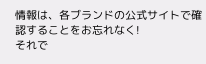情報は、各ブランドの公式サイトで確認することをお忘れなく!
それで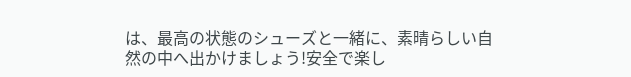は、最高の状態のシューズと一緒に、素晴らしい自然の中へ出かけましょう!安全で楽し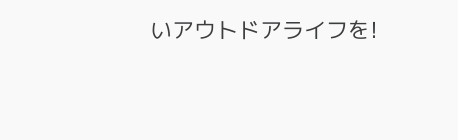いアウトドアライフを!